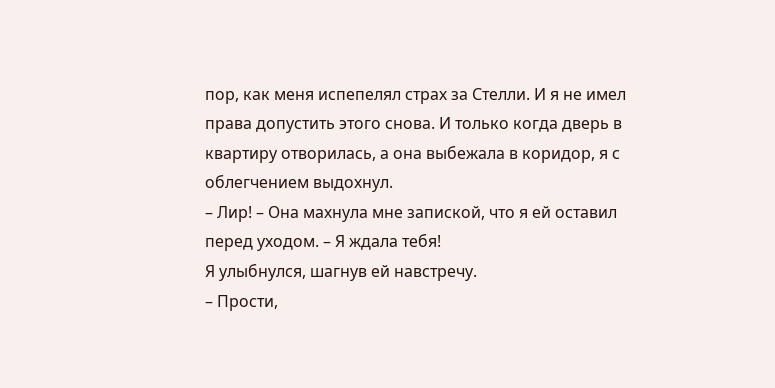пор, как меня испепелял страх за Стелли. И я не имел права допустить этого снова. И только когда дверь в квартиру отворилась, а она выбежала в коридор, я с облегчением выдохнул.
– Лир! – Она махнула мне запиской, что я ей оставил перед уходом. – Я ждала тебя!
Я улыбнулся, шагнув ей навстречу.
– Прости,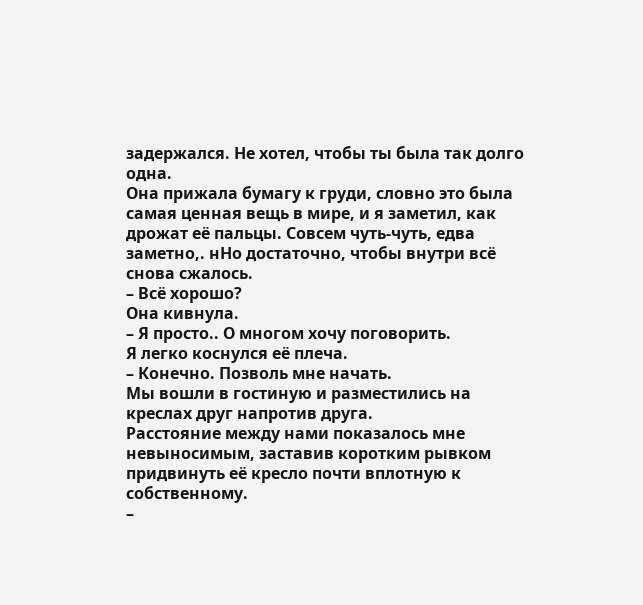задержался. Не хотел, чтобы ты была так долго одна.
Она прижала бумагу к груди, словно это была самая ценная вещь в мире, и я заметил, как дрожат её пальцы. Совсем чуть-чуть, едва заметно,. нНо достаточно, чтобы внутри всё снова сжалось.
– Всё хорошо?
Она кивнула.
– Я просто.. О многом хочу поговорить.
Я легко коснулся её плеча.
– Конечно. Позволь мне начать.
Мы вошли в гостиную и разместились на креслах друг напротив друга.
Расстояние между нами показалось мне невыносимым, заставив коротким рывком придвинуть её кресло почти вплотную к собственному.
–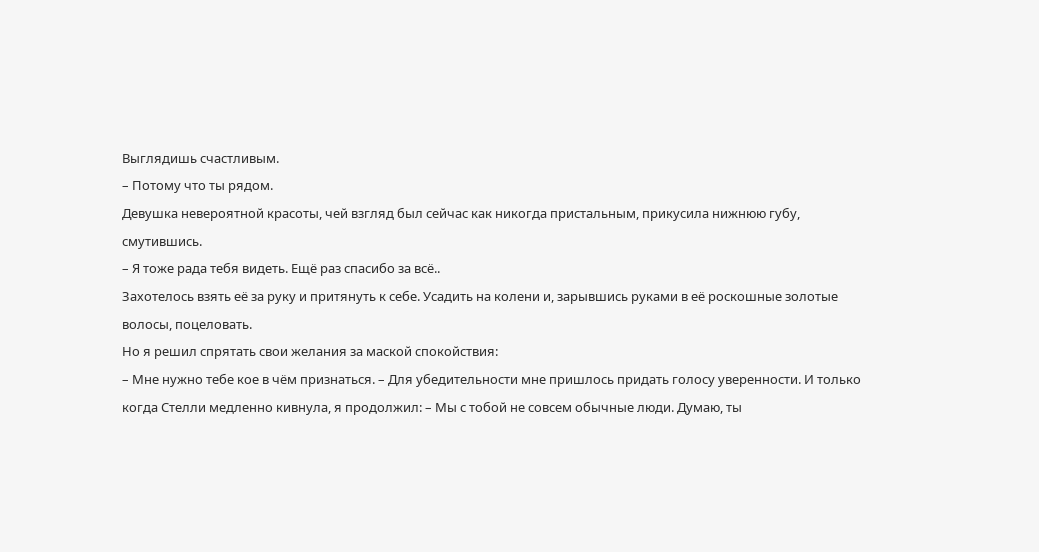Выглядишь счастливым.
– Потому что ты рядом.
Девушка невероятной красоты, чей взгляд был сейчас как никогда пристальным, прикусила нижнюю губу, смутившись.
– Я тоже рада тебя видеть. Ещё раз спасибо за всё..
Захотелось взять её за руку и притянуть к себе. Усадить на колени и, зарывшись руками в её роскошные золотые волосы, поцеловать.
Но я решил спрятать свои желания за маской спокойствия:
– Мне нужно тебе кое в чём признаться. – Для убедительности мне пришлось придать голосу уверенности. И только когда Стелли медленно кивнула, я продолжил: – Мы с тобой не совсем обычные люди. Думаю, ты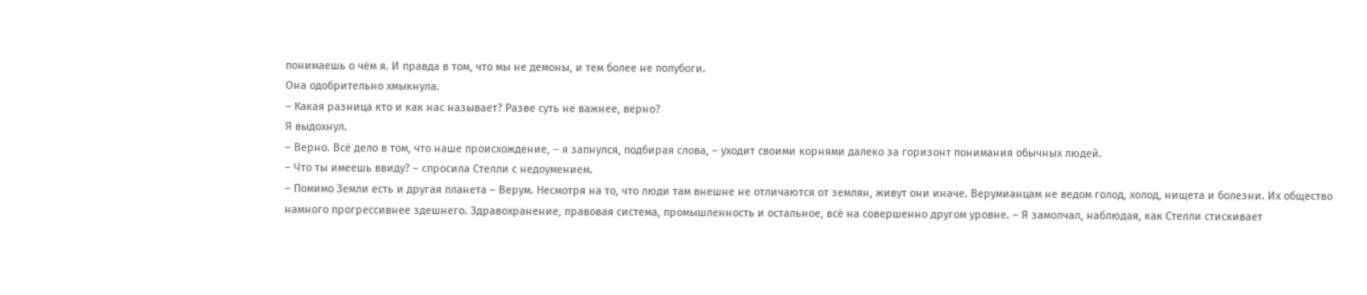понимаешь о чём я. И правда в том, что мы не демоны, и тем более не полубоги.
Она одобрительно хмыкнула.
– Какая разница кто и как нас называет? Разве суть не важнее, верно?
Я выдохнул.
– Верно. Всё дело в том, что наше происхождение, – я запнулся, подбирая слова, – уходит своими корнями далеко за горизонт понимания обычных людей.
– Что ты имеешь ввиду? – спросила Стелли с недоумением.
– Помимо Земли есть и другая планета – Верум. Несмотря на то, что люди там внешне не отличаются от землян, живут они иначе. Верумианцам не ведом голод, холод, нищета и болезни. Их общество намного прогрессивнее здешнего. Здравохранение, правовая система, промышленность и остальное, всё на совершенно другом уровне. – Я замолчал, наблюдая, как Стелли стискивает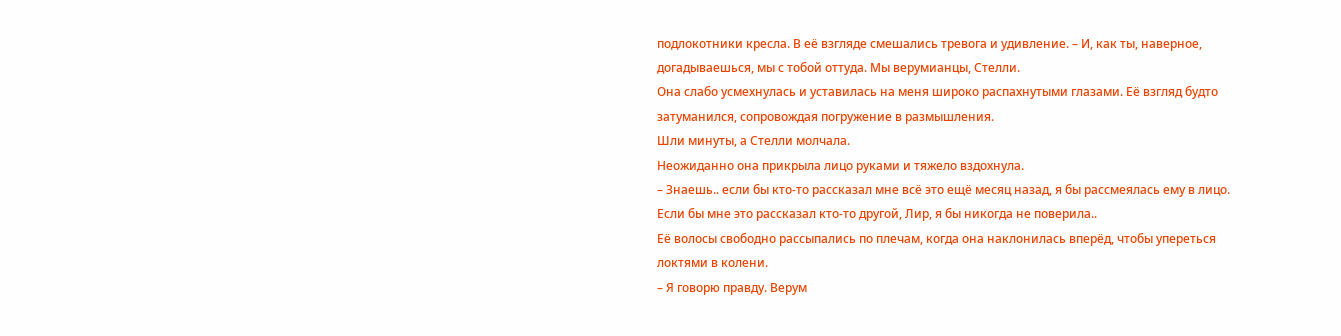подлокотники кресла. В её взгляде смешались тревога и удивление. – И, как ты, наверное, догадываешься, мы с тобой оттуда. Мы верумианцы, Стелли.
Она слабо усмехнулась и уставилась на меня широко распахнутыми глазами. Её взгляд будто затуманился, сопровождая погружение в размышления.
Шли минуты, а Стелли молчала.
Неожиданно она прикрыла лицо руками и тяжело вздохнула.
– Знаешь.. если бы кто-то рассказал мне всё это ещё месяц назад, я бы рассмеялась ему в лицо. Если бы мне это рассказал кто-то другой, Лир, я бы никогда не поверила..
Её волосы свободно рассыпались по плечам, когда она наклонилась вперёд, чтобы упереться локтями в колени.
– Я говорю правду. Верум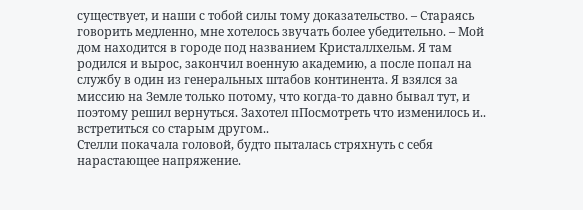существует, и наши с тобой силы тому доказательство. – Стараясь говорить медленно, мне хотелось звучать более убедительно. – Мой дом находится в городе под названием Кристаллхельм. Я там родился и вырос, закончил военную академию, а после попал на службу в один из генеральных штабов континента. Я взялся за миссию на Земле только потому, что когда-то давно бывал тут, и поэтому решил вернуться. Захотел пПосмотреть что изменилось и.. встретиться со старым другом..
Стелли покачала головой, будто пыталась стряхнуть с себя нарастающее напряжение.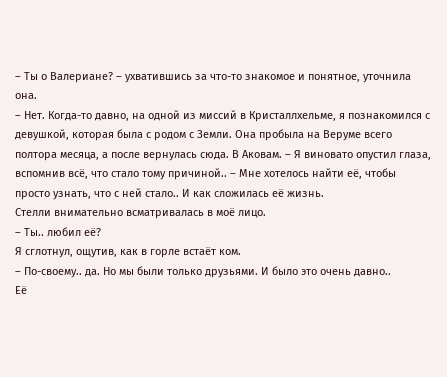– Ты о Валериане? – ухватившись за что-то знакомое и понятное, уточнила она.
– Нет. Когда-то давно, на одной из миссий в Кристаллхельме, я познакомился с девушкой, которая была с родом с Земли. Она пробыла на Веруме всего полтора месяца, а после вернулась сюда. В Аковам. – Я виновато опустил глаза, вспомнив всё, что стало тому причиной.. – Мне хотелось найти её, чтобы просто узнать, что с ней стало.. И как сложилась её жизнь.
Стелли внимательно всматривалась в моё лицо.
– Ты.. любил её?
Я сглотнул, ощутив, как в горле встаёт ком.
– По-своему.. да. Но мы были только друзьями. И было это очень давно..
Её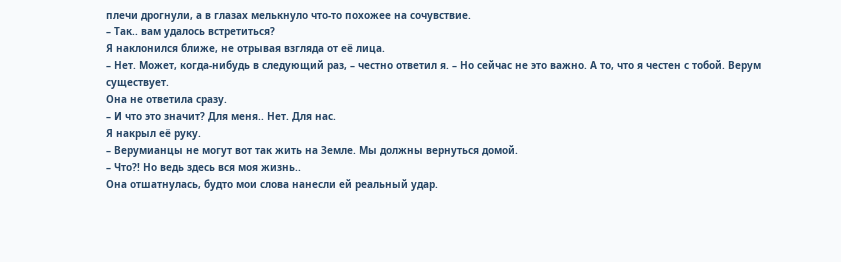плечи дрогнули, а в глазах мелькнуло что-то похожее на сочувствие.
– Так.. вам удалось встретиться?
Я наклонился ближе, не отрывая взгляда от её лица.
– Нет. Может, когда-нибудь в следующий раз, – честно ответил я. – Но сейчас не это важно. А то, что я честен с тобой. Верум существует.
Она не ответила сразу.
– И что это значит? Для меня.. Нет. Для нас.
Я накрыл её руку.
– Верумианцы не могут вот так жить на Земле. Мы должны вернуться домой.
– Что?! Но ведь здесь вся моя жизнь..
Она отшатнулась, будто мои слова нанесли ей реальный удар.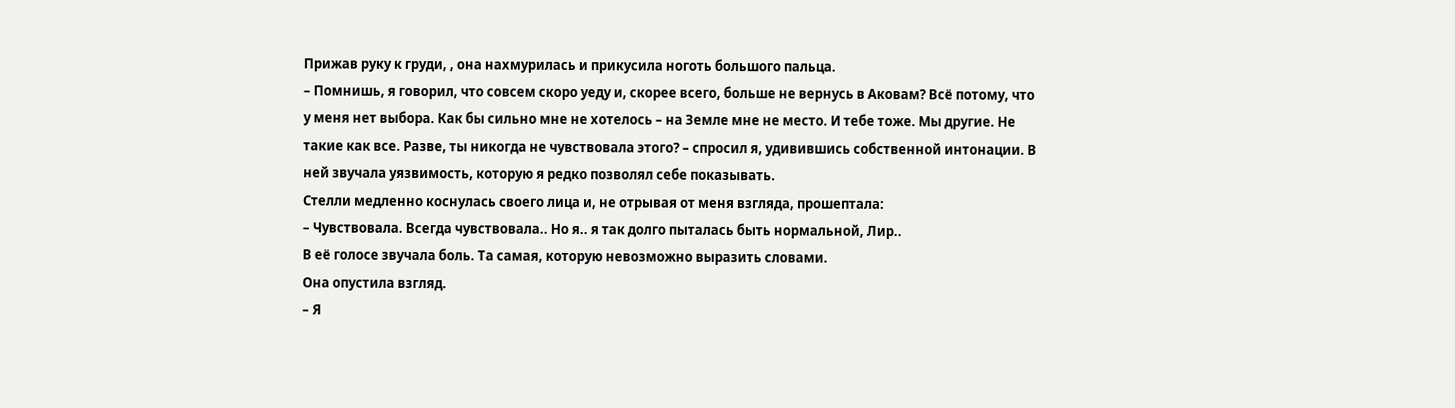Прижав руку к груди, , она нахмурилась и прикусила ноготь большого пальца.
– Помнишь, я говорил, что совсем скоро уеду и, скорее всего, больше не вернусь в Аковам? Всё потому, что у меня нет выбора. Как бы сильно мне не хотелось – на Земле мне не место. И тебе тоже. Мы другие. Не такие как все. Разве, ты никогда не чувствовала этого? – спросил я, удивившись собственной интонации. В ней звучала уязвимость, которую я редко позволял себе показывать.
Стелли медленно коснулась своего лица и, не отрывая от меня взгляда, прошептала:
– Чувствовала. Всегда чувствовала.. Но я.. я так долго пыталась быть нормальной, Лир..
В её голосе звучала боль. Та самая, которую невозможно выразить словами.
Она опустила взгляд.
– Я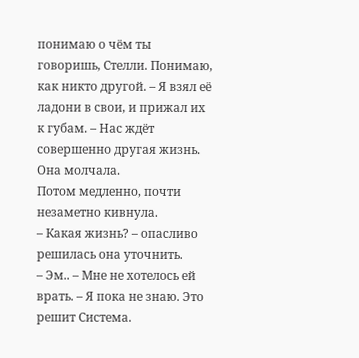понимаю о чём ты говоришь, Стелли. Понимаю, как никто другой. – Я взял её ладони в свои, и прижал их к губам. – Нас ждёт совершенно другая жизнь.
Она молчала.
Потом медленно, почти незаметно кивнула.
– Какая жизнь? – опасливо решилась она уточнить.
– Эм.. – Мне не хотелось ей врать. – Я пока не знаю. Это решит Система.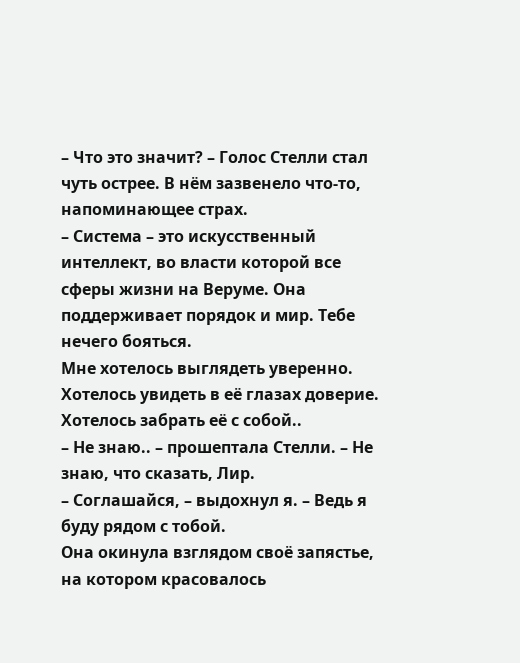– Что это значит? – Голос Стелли стал чуть острее. В нём зазвенело что-то, напоминающее страх.
– Система – это искусственный интеллект, во власти которой все сферы жизни на Веруме. Она поддерживает порядок и мир. Тебе нечего бояться.
Мне хотелось выглядеть уверенно.
Хотелось увидеть в её глазах доверие.
Хотелось забрать её с собой..
– Не знаю.. – прошептала Стелли. – Не знаю, что сказать, Лир.
– Соглашайся, – выдохнул я. – Ведь я буду рядом с тобой.
Она окинула взглядом своё запястье, на котором красовалось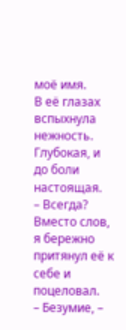моё имя.
В её глазах вспыхнула нежность.
Глубокая, и до боли настоящая.
– Всегда?
Вместо слов, я бережно притянул её к себе и поцеловал.
– Безумие, –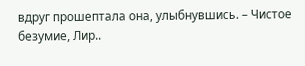вдруг прошептала она, улыбнувшись. – Чистое безумие, Лир..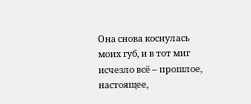Она снова коснулась моих губ, и в тот миг исчезло всё – прошлое, настоящее,